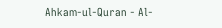Ahkam-ul-Quran - Al-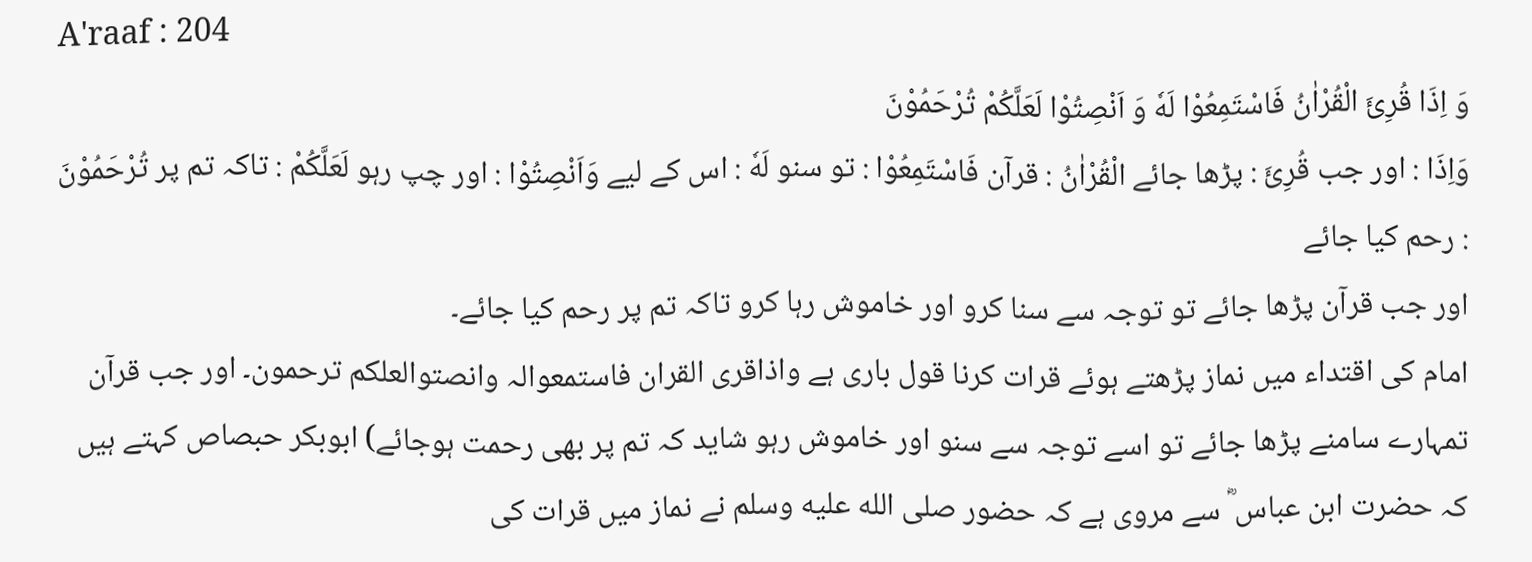A'raaf : 204
وَ اِذَا قُرِئَ الْقُرْاٰنُ فَاسْتَمِعُوْا لَهٗ وَ اَنْصِتُوْا لَعَلَّكُمْ تُرْحَمُوْنَ
وَاِذَا : اور جب قُرِئَ : پڑھا جائے الْقُرْاٰنُ : قرآن فَاسْتَمِعُوْا : تو سنو لَهٗ : اس کے لیے وَاَنْصِتُوْا : اور چپ رہو لَعَلَّكُمْ : تاکہ تم پر تُرْحَمُوْنَ : رحم کیا جائے
اور جب قرآن پڑھا جائے تو توجہ سے سنا کرو اور خاموش رہا کرو تاکہ تم پر رحم کیا جائے۔
امام کی اقتداء میں نماز پڑھتے ہوئے قرات کرنا قول باری ہے واذاقری القران فاستمعوالہ وانصتوالعلکم ترحمون۔ اور جب قرآن تمہارے سامنے پڑھا جائے تو اسے توجہ سے سنو اور خاموش رہو شاید کہ تم پر بھی رحمت ہوجائے) ابوبکر حبصاص کہتے ہیں کہ حضرت ابن عباس ؓ سے مروی ہے کہ حضور صلى الله عليه وسلم نے نماز میں قرات کی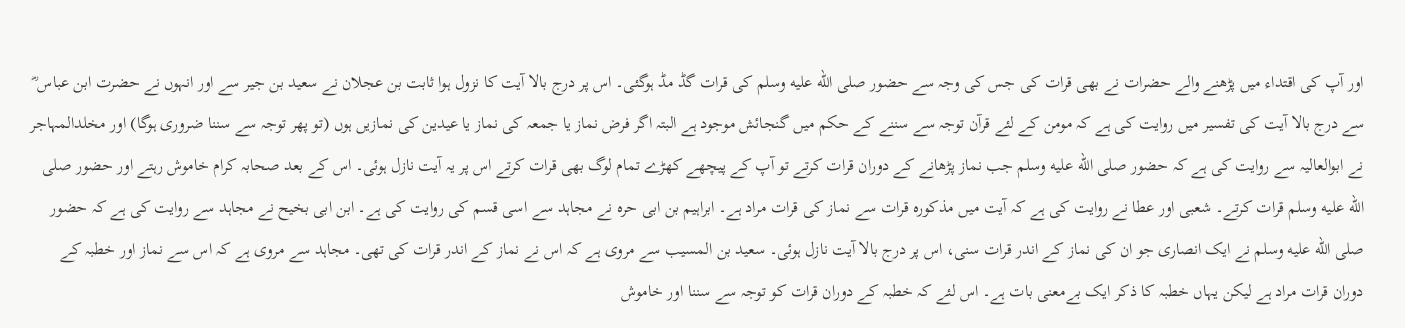اور آپ کی اقتداء میں پڑھنے والے حضرات نے بھی قرات کی جس کی وجہ سے حضور صلى الله عليه وسلم کی قرات گڈ مڈ ہوگئی۔ اس پر درج بالا آیت کا نزول ہوا ثابت بن عجلان نے سعید بن جیر سے اور انہوں نے حضرت ابن عباس ؓ سے درج بالا آیت کی تفسیر میں روایت کی ہے کہ مومن کے لئے قرآن توجہ سے سننے کے حکم میں گنجائش موجود ہے البتہ اگر فرض نماز یا جمعہ کی نماز یا عیدین کی نمازیں ہوں (تو پھر توجہ سے سننا ضروری ہوگا) اور مخلدالمہاجر نے ابوالعالیہ سے روایت کی ہے کہ حضور صلى الله عليه وسلم جب نماز پڑھانے کے دوران قرات کرتے تو آپ کے پیچھے کھڑے تمام لوگ بھی قرات کرتے اس پر یہ آیت نازل ہوئی۔ اس کے بعد صحابہ کرام خاموش رہتے اور حضور صلى الله عليه وسلم قرات کرتے۔ شعبی اور عطا نے روایت کی ہے کہ آیت میں مذکورہ قرات سے نماز کی قرات مراد ہے۔ ابراہیم بن ابی حرہ نے مجاہد سے اسی قسم کی روایت کی ہے۔ ابن ابی بخیح نے مجاہد سے روایت کی ہے کہ حضور صلى الله عليه وسلم نے ایک انصاری جو ان کی نماز کے اندر قرات سنی، اس پر درج بالا آیت نازل ہوئی۔ سعید بن المسیب سے مروی ہے کہ اس نے نماز کے اندر قرات کی تھی۔ مجاہد سے مروی ہے کہ اس سے نماز اور خطبہ کے دوران قرات مراد ہے لیکن یہاں خطبہ کا ذکر ایک بےمعنی بات ہے۔ اس لئے کہ خطبہ کے دوران قرات کو توجہ سے سننا اور خاموش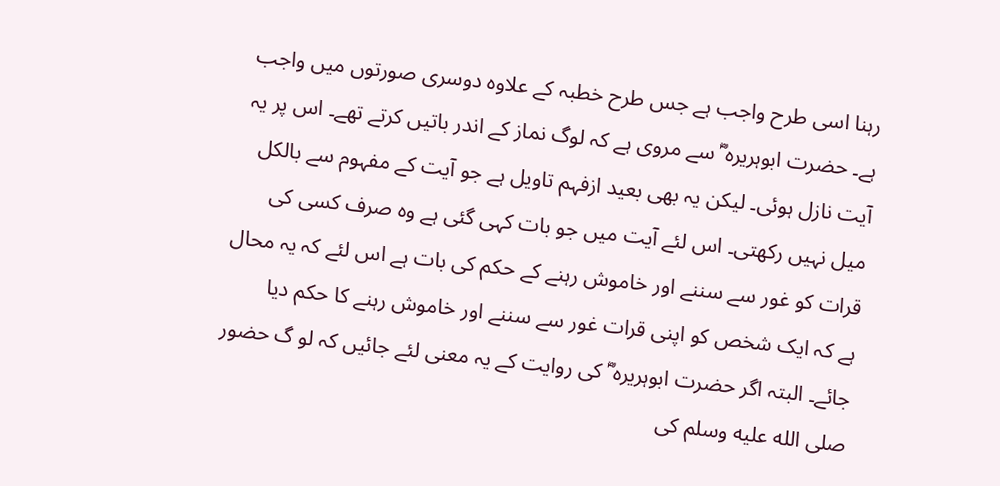رہنا اسی طرح واجب ہے جس طرح خطبہ کے علاوہ دوسری صورتوں میں واجب ہے۔ حضرت ابوہریرہ ؓ سے مروی ہے کہ لوگ نماز کے اندر باتیں کرتے تھے۔ اس پر یہ آیت نازل ہوئی۔ لیکن یہ بھی بعید ازفہم تاویل ہے جو آیت کے مفہوم سے بالکل میل نہیں رکھتی۔ اس لئے آیت میں جو بات کہی گئی ہے وہ صرف کسی کی قرات کو غور سے سننے اور خاموش رہنے کے حکم کی بات ہے اس لئے کہ یہ محال ہے کہ ایک شخص کو اپنی قرات غور سے سننے اور خاموش رہنے کا حکم دیا جائے۔ البتہ اگر حضرت ابوہریرہ ؓ کی روایت کے یہ معنی لئے جائیں کہ لو گ حضور صلى الله عليه وسلم کی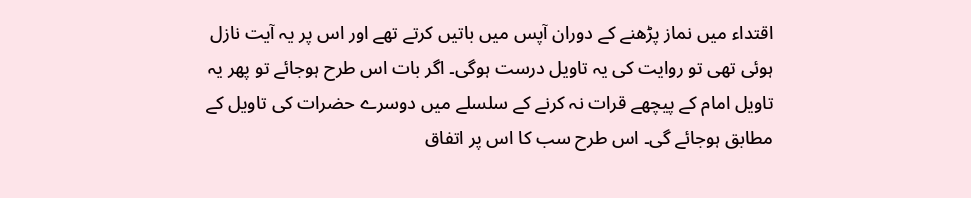اقتداء میں نماز پڑھنے کے دوران آپس میں باتیں کرتے تھے اور اس پر یہ آیت نازل ہوئی تھی تو روایت کی یہ تاویل درست ہوگی۔ اگر بات اس طرح ہوجائے تو پھر یہ تاویل امام کے پیچھے قرات نہ کرنے کے سلسلے میں دوسرے حضرات کی تاویل کے مطابق ہوجائے گی۔ اس طرح سب کا اس پر اتفاق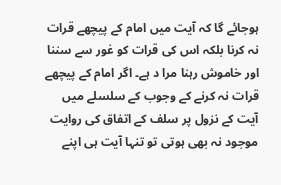ہوجائے گا کہ آیت میں امام کے پیچھے قرات نہ کرنا بلکہ اس کی قرات کو غور سے سننا اور خاموش رہنا مرا د ہے۔ اگر امام کے پیچھے قرات نہ کرنے کے وجوب کے سلسلے میں آیت کے نزول پر سلف کے اتفاق کی روایت موجود نہ بھی ہوتی تو تنہا آیت ہی اپنے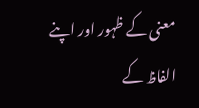معنی کے ظہور اور اپنے الفاظ کے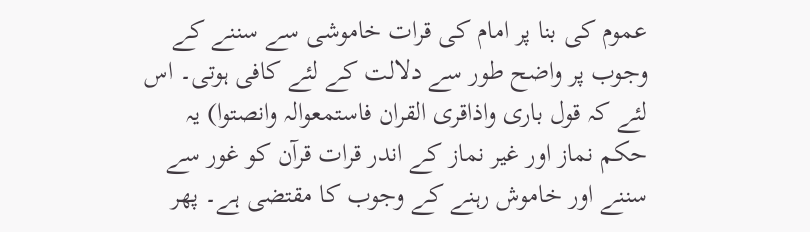عموم کی بنا پر امام کی قرات خاموشی سے سننے کے وجوب پر واضح طور سے دلالت کے لئے کافی ہوتی۔ اس لئے کہ قول باری واذاقری القران فاستمعوالہ وانصتوا) یہ حکم نماز اور غیر نماز کے اندر قرات قرآن کو غور سے سننے اور خاموش رہنے کے وجوب کا مقتضی ہے۔ پھر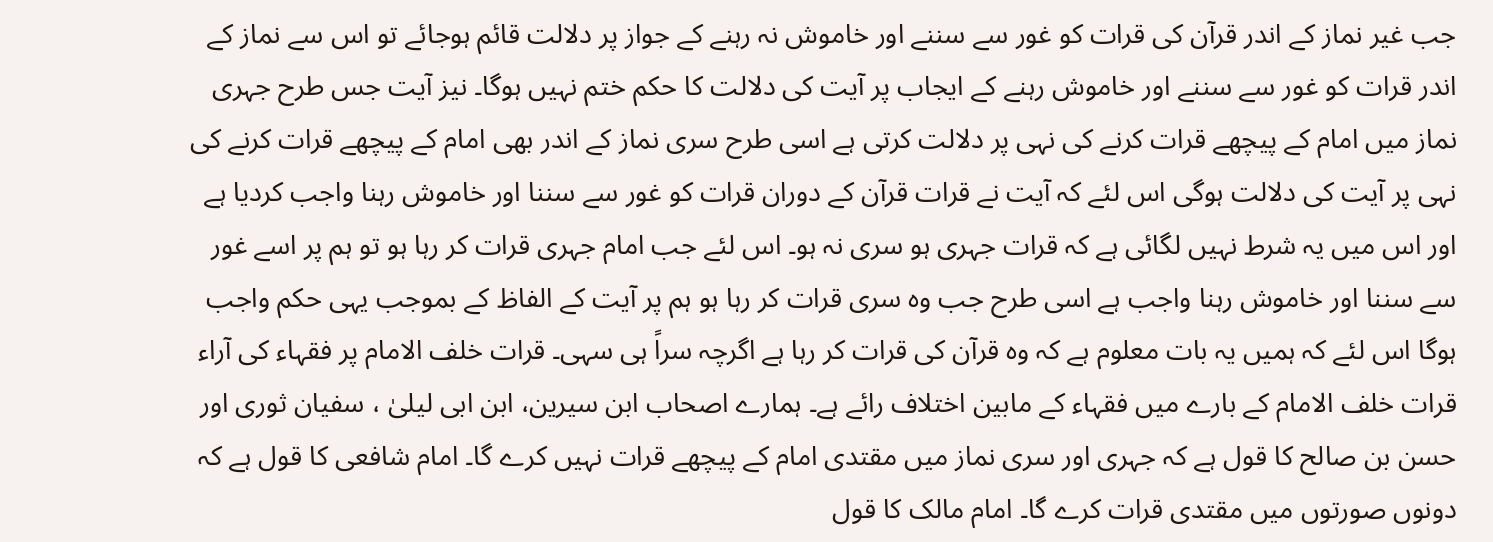جب غیر نماز کے اندر قرآن کی قرات کو غور سے سننے اور خاموش نہ رہنے کے جواز پر دلالت قائم ہوجائے تو اس سے نماز کے اندر قرات کو غور سے سننے اور خاموش رہنے کے ایجاب پر آیت کی دلالت کا حکم ختم نہیں ہوگا۔ نیز آیت جس طرح جہری نماز میں امام کے پیچھے قرات کرنے کی نہی پر دلالت کرتی ہے اسی طرح سری نماز کے اندر بھی امام کے پیچھے قرات کرنے کی نہی پر آیت کی دلالت ہوگی اس لئے کہ آیت نے قرات قرآن کے دوران قرات کو غور سے سننا اور خاموش رہنا واجب کردیا ہے اور اس میں یہ شرط نہیں لگائی ہے کہ قرات جہری ہو سری نہ ہو۔ اس لئے جب امام جہری قرات کر رہا ہو تو ہم پر اسے غور سے سننا اور خاموش رہنا واجب ہے اسی طرح جب وہ سری قرات کر رہا ہو ہم پر آیت کے الفاظ کے بموجب یہی حکم واجب ہوگا اس لئے کہ ہمیں یہ بات معلوم ہے کہ وہ قرآن کی قرات کر رہا ہے اگرچہ سراً ہی سہی۔ قرات خلف الامام پر فقہاء کی آراء قرات خلف الامام کے بارے میں فقہاء کے مابین اختلاف رائے ہے۔ ہمارے اصحاب ابن سیرین، ابن ابی لیلیٰ ، سفیان ثوری اور حسن بن صالح کا قول ہے کہ جہری اور سری نماز میں مقتدی امام کے پیچھے قرات نہیں کرے گا۔ امام شافعی کا قول ہے کہ دونوں صورتوں میں مقتدی قرات کرے گا۔ امام مالک کا قول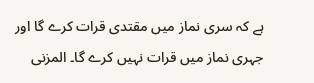ہے کہ سری نماز میں مقتدی قرات کرے گا اور جہری نماز میں قرات نہیں کرے گا۔ المزنی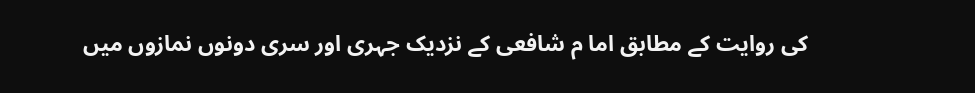کی روایت کے مطابق اما م شافعی کے نزدیک جہری اور سری دونوں نمازوں میں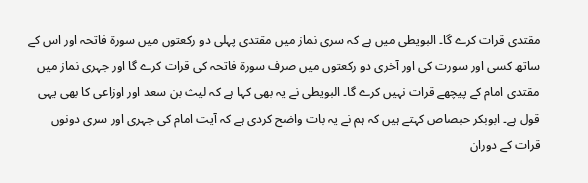مقتدی قرات کرے گا۔ البویطی میں ہے کہ سری نماز میں مقتدی پہلی دو رکعتوں میں سورة فاتحہ اور اس کے ساتھ کسی اور سورت کی اور آخری دو رکعتوں میں صرف سورة فاتحہ کی قرات کرے گا اور جہری نماز میں مقتدی امام کے پیچھے قرات نہیں کرے گا۔ البویطی نے یہ بھی کہا ہے کہ لیث بن سعد اور اوزاعی کا بھی یہی قول ہے۔ ابوبکر حبصاص کہتے ہیں کہ ہم نے یہ بات واضح کردی ہے کہ آیت امام کی جہری اور سری دونوں قرات کے دوران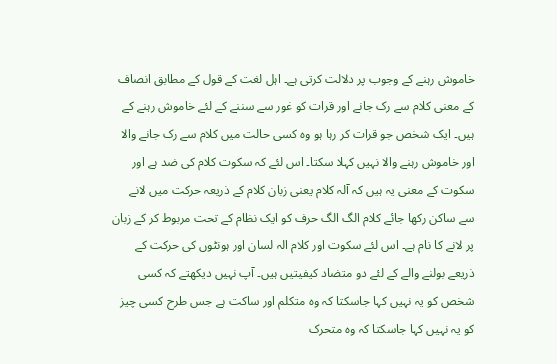خاموش رہنے کے وجوب پر دلالت کرتی ہے۔ اہل لغت کے قول کے مطابق انصاف کے معنی کلام سے رک جانے اور قرات کو غور سے سننے کے لئے خاموش رہنے کے ہیں۔ ایک شخص جو قرات کر رہا ہو وہ کسی حالت میں کلام سے رک جانے والا اور خاموش رہنے والا نہیں کہلا سکتا۔ اس لئے کہ سکوت کلام کی ضد ہے اور سکوت کے معنی یہ ہیں کہ آلہ کلام یعنی زبان کلام کے ذریعہ حرکت میں لانے سے ساکن رکھا جائے کلام الگ الگ حرف کو ایک نظام کے تحت مربوط کر کے زبان پر لانے کا نام ہے۔ اس لئے سکوت اور کلام الہ لسان اور ہونٹوں کی حرکت کے ذریعے بولنے والے کے لئے دو متضاد کیفیتیں ہیں۔ آپ نہیں دیکھتے کہ کسی شخص کو یہ نہیں کہا جاسکتا کہ وہ متکلم اور ساکت ہے جس طرح کسی چیز کو یہ نہیں کہا جاسکتا کہ وہ متحرک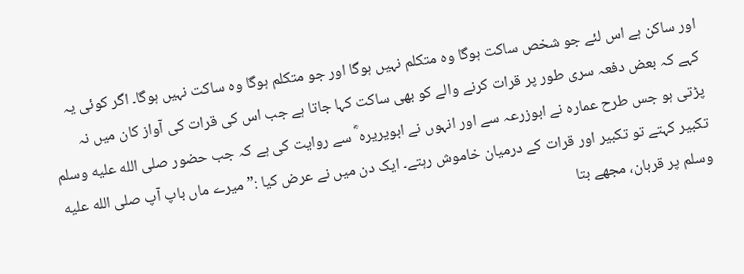اور ساکن ہے اس لئے جو شخص ساکت ہوگا وہ متکلم نہیں ہوگا اور جو متکلم ہوگا وہ ساکت نہیں ہوگا۔ اگر کوئی یہ کہے کہ بعض دفعہ سری طور پر قرات کرنے والے کو بھی ساکت کہا جاتا ہے جب اس کی قرات کی آواز کان میں نہ پڑتی ہو جس طرح عمارہ نے ابوزرعہ سے اور انہوں نے ابویریرہ ؓ سے روایت کی ہے کہ جب حضور صلى الله عليه وسلم تکبیر کہتے تو تکبیر اور قرات کے درمیان خاموش رہتے۔ ایک دن میں نے عرض کیا :” میرے ماں باپ آپ صلى الله عليه وسلم پر قربان، مجھے بتا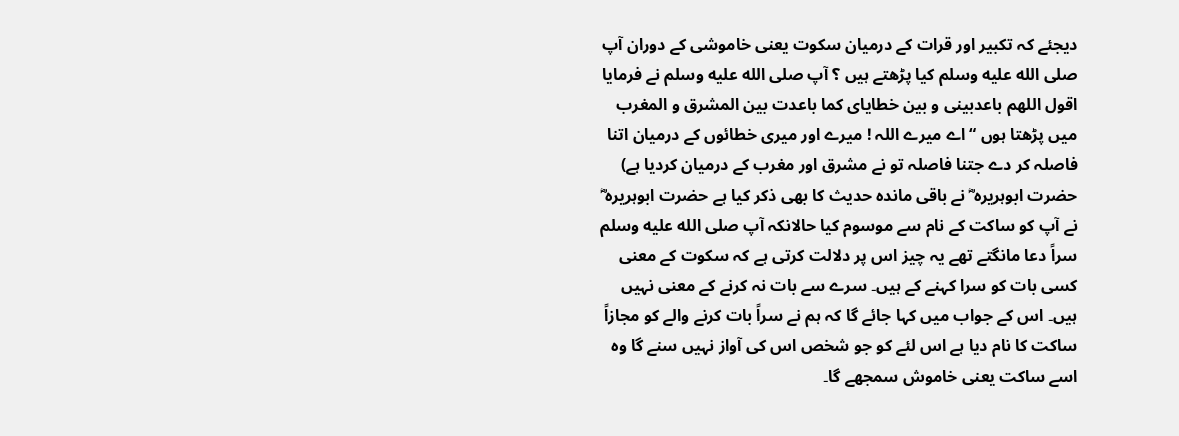دیجئے کہ تکبیر اور قرات کے درمیان سکوت یعنی خاموشی کے دوران آپ صلى الله عليه وسلم کیا پڑھتے ہیں ؟ آپ صلى الله عليه وسلم نے فرمایا اقول اللھم باعدبینی و بین خطایای کما باعدت بین المشرق و المغرب میں پڑھتا ہوں “ اے میرے اللہ ! میرے اور میری خطائوں کے درمیان اتنا فاصلہ کر دے جتنا فاصلہ تو نے مشرق اور مغرب کے درمیان کردیا ہے) حضرت ابوہریرہ ؓ نے باقی ماندہ حدیث کا بھی ذکر کیا ہے حضرت ابوہریرہ ؓ نے آپ کو ساکت کے نام سے موسوم کیا حالانکہ آپ صلى الله عليه وسلم سراً دعا مانگتے تھے یہ چیز اس پر دلالت کرتی ہے کہ سکوت کے معنی کسی بات کو سرا کہنے کے ہیں۔ سرے سے بات نہ کرنے کے معنی نہیں ہیں۔ اس کے جواب میں کہا جائے گا کہ ہم نے سراً بات کرنے والے کو مجازاً ساکت کا نام دیا ہے اس لئے کو جو شخص اس کی آواز نہیں سنے گا وہ اسے ساکت یعنی خاموش سمجھے گا۔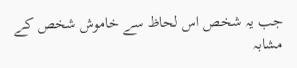جب یہ شخص اس لحاظ سے خاموش شخص کے مشابہ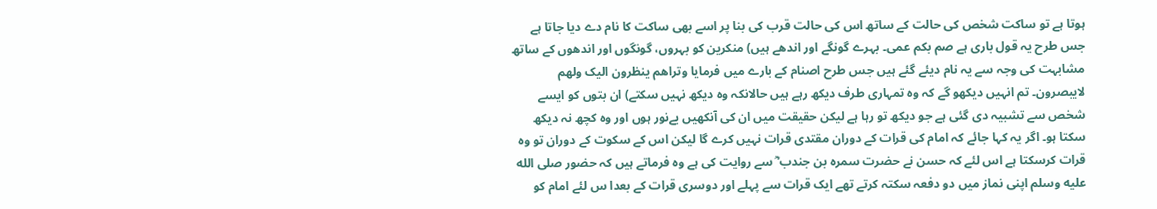ہوتا ہے تو ساکت شخص کی حالت کے ساتھ اس کی حالت قرب کی بنا پر اسے بھی ساکت کا نام دے دیا جاتا ہے جس طرح یہ قول باری ہے صم بکم عمی۔ بہرے گونگے اور اندھے ہیں) منکرین کو بہروں، گونگوں اور اندھوں کے ساتھ مشابہت کی وجہ سے یہ نام دیئے گئے ہیں جس طرح اصنام کے بارے میں فرمایا وتراھم ینظرون الیک ولھم لایبصرون۔ تم انہیں دیکھو گے کہ وہ تمہاری طرف دیکھ رہے ہیں حالانکہ وہ دیکھ نہیں سکتے) ان بتوں کو ایسے شخص سے تشبیہ دی گئی ہے جو دیکھ تو رہا ہے لیکن حقیقت میں ان کی آنکھیں بےنور ہوں اور وہ کچھ نہ دیکھ سکتا ہو۔ اگر یہ کہا جائے کہ امام کی قرات کے دوران مقتدی قرات نہیں کرے گا لیکن اس کے سکوت کے دوران تو وہ قرات کرسکتا ہے اس لئے کہ حسن نے حضرت سمرہ بن جندب ؓ سے روایت کی ہے وہ فرماتے ہیں کہ حضور صلى الله عليه وسلم اپنی نماز میں دو دفعہ سکتہ کرتے تھے ایک قرات سے پہلے اور دوسری قرات کے بعدا س لئے امام کو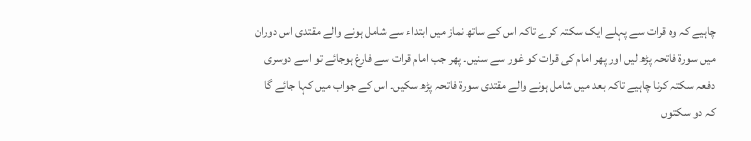چاہیے کہ وہ قرات سے پہلے ایک سکتہ کرے تاکہ اس کے ساتھ نماز میں ابتداء سے شامل ہونے والے مقتدی اس دوران میں سورة فاتحہ پڑھ لیں اور پھر امام کی قرات کو غور سے سنیں۔ پھر جب امام قرات سے فارغ ہوجائے تو اسے دوسری دفعہ سکتہ کرنا چاہیے تاکہ بعد میں شامل ہونے والے مقتدی سورة فاتحہ پڑھ سکیں۔ اس کے جواب میں کہا جائے گا کہ دو سکتوں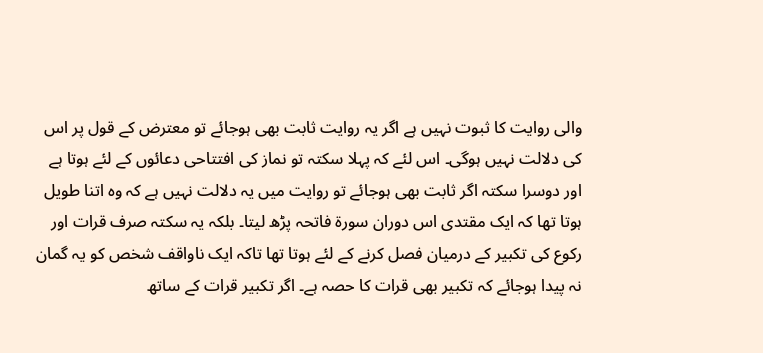والی روایت کا ثبوت نہیں ہے اگر یہ روایت ثابت بھی ہوجائے تو معترض کے قول پر اس کی دلالت نہیں ہوگی۔ اس لئے کہ پہلا سکتہ تو نماز کی افتتاحی دعائوں کے لئے ہوتا ہے اور دوسرا سکتہ اگر ثابت بھی ہوجائے تو روایت میں یہ دلالت نہیں ہے کہ وہ اتنا طویل ہوتا تھا کہ ایک مقتدی اس دوران سورة فاتحہ پڑھ لیتا۔ بلکہ یہ سکتہ صرف قرات اور رکوع کی تکبیر کے درمیان فصل کرنے کے لئے ہوتا تھا تاکہ ایک ناواقف شخص کو یہ گمان نہ پیدا ہوجائے کہ تکبیر بھی قرات کا حصہ ہے۔ اگر تکبیر قرات کے ساتھ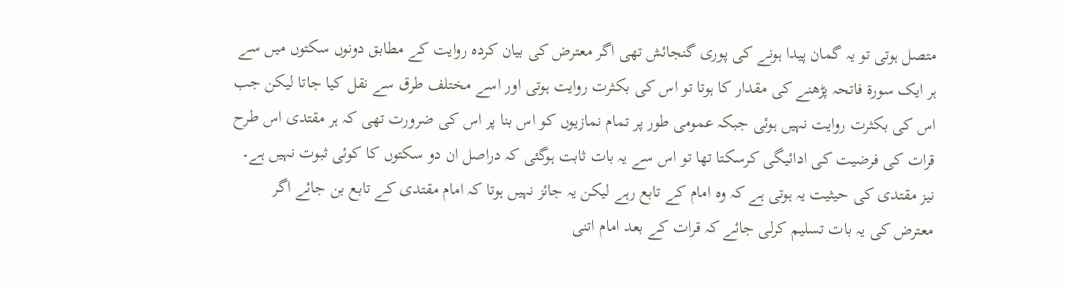متصل ہوتی تو یہ گمان پیدا ہونے کی پوری گنجائش تھی اگر معترض کی بیان کردہ روایت کے مطابق دونوں سکتوں میں سے ہر ایک سورة فاتحہ پڑھنے کی مقدار کا ہوتا تو اس کی بکثرت روایت ہوتی اور اسے مختلف طرق سے نقل کیا جاتا لیکن جب اس کی بکثرت روایت نہیں ہوئی جبکہ عمومی طور پر تمام نمازیوں کو اس بنا پر اس کی ضرورت تھی کہ ہر مقتدی اس طرح قرات کی فرضیت کی ادائیگی کرسکتا تھا تو اس سے یہ بات ثابت ہوگئی کہ دراصل ان دو سکتوں کا کوئی ثبوت نہیں ہے۔ نیز مقتدی کی حیثیت یہ ہوتی ہے کہ وہ امام کے تابع رہے لیکن یہ جائز نہیں ہوتا کہ امام مقتدی کے تابع بن جائے اگر معترض کی یہ بات تسلیم کرلی جائے کہ قرات کے بعد امام اتنی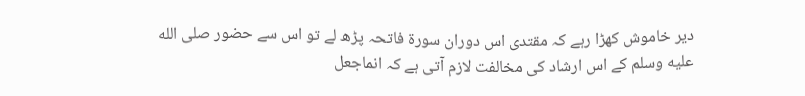دیر خاموش کھڑا رہے کہ مقتدی اس دوران سورة فاتحہ پڑھ لے تو اس سے حضور صلى الله عليه وسلم کے اس ارشاد کی مخالفت لازم آتی ہے کہ انماجعل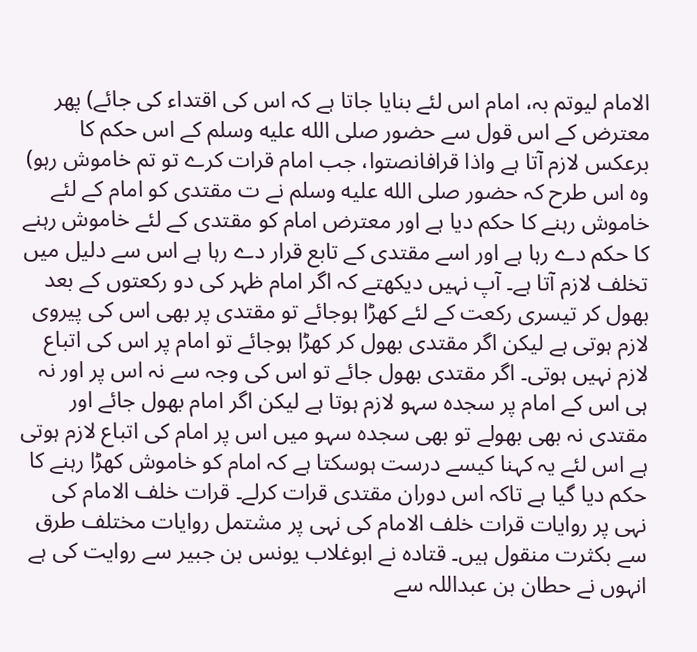الامام لیوتم بہ، امام اس لئے بنایا جاتا ہے کہ اس کی اقتداء کی جائے) پھر معترض کے اس قول سے حضور صلى الله عليه وسلم کے اس حکم کا برعکس لازم آتا ہے واذا قرافانصتوا، جب امام قرات کرے تو تم خاموش رہو) وہ اس طرح کہ حضور صلى الله عليه وسلم نے ت مقتدی کو امام کے لئے خاموش رہنے کا حکم دیا ہے اور معترض امام کو مقتدی کے لئے خاموش رہنے کا حکم دے رہا ہے اور اسے مقتدی کے تابع قرار دے رہا ہے اس سے دلیل میں تخلف لازم آتا ہے۔ آپ نہیں دیکھتے کہ اگر امام ظہر کی دو رکعتوں کے بعد بھول کر تیسری رکعت کے لئے کھڑا ہوجائے تو مقتدی پر بھی اس کی پیروی لازم ہوتی ہے لیکن اگر مقتدی بھول کر کھڑا ہوجائے تو امام پر اس کی اتباع لازم نہیں ہوتی۔ اگر مقتدی بھول جائے تو اس کی وجہ سے نہ اس پر اور نہ ہی اس کے امام پر سجدہ سہو لازم ہوتا ہے لیکن اگر امام بھول جائے اور مقتدی نہ بھی بھولے تو بھی سجدہ سہو میں اس پر امام کی اتباع لازم ہوتی ہے اس لئے یہ کہنا کیسے درست ہوسکتا ہے کہ امام کو خاموش کھڑا رہنے کا حکم دیا گیا ہے تاکہ اس دوران مقتدی قرات کرلے۔ قرات خلف الامام کی نہی پر روایات قرات خلف الامام کی نہی پر مشتمل روایات مختلف طرق سے بکثرت منقول ہیں۔ قتادہ نے ابوغلاب یونس بن جبیر سے روایت کی ہے انہوں نے حطان بن عبداللہ سے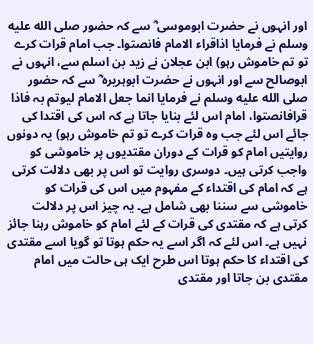اور انہوں نے حضرت ابوموسی ؓ سے کہ حضور صلى الله عليه وسلم نے فرمایا اذاقراء الامام فانصتوا۔ جب امام قرات کرے تو تم خاموش رہو) ابن عجلان نے زید بن اسلم سے، انہوں نے ابوصالح سے اور انہوں نے حضرت ابوہریرہ ؓ سے کہ حضور صلى الله عليه وسلم نے فرمایا انما جعل الامام لیوتم بہ فاذا قرافانصتوا، امام اس لئے بنایا جاتا ہے کہ اس کی اقتدا کی جائے اس لئے جب وہ قرات کرے تو تم خاموش رہو) یہ دونوں روایتیں امام کو قرات کے دوران مقتدیوں پر خاموشی کو واجب کرتی ہیں۔ دوسری روایت تو اس پر بھی دلالت کرتی ہے کہ امام کی اقتداء کے مفہوم میں اس کی قرات کو خاموشی سے سننا بھی شامل ہے۔ یہ چیز اس پر دلالت کرتی ہے کہ مقتدی کی قرات کے لئے امام کو خاموش رہنا جائز نہیں ہے۔ اس لئے کہ اگر اسے یہ حکم ہوتا تو گویا اسے مقتدی کی اقتداء کا حکم ہوتا اس طرح ایک ہی حالت میں امام مقتدی بن جاتا اور مقتدی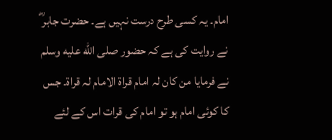امام۔ یہ کسی طرح درست نہیں ہے۔ حضرت جابر ؓ نے روایت کی ہے کہ حضور صلى الله عليه وسلم نے فرمایا من کان لہ امام قراۃ الامام لہ قراۃ۔ جس کا کوئی امام ہو تو امام کی قرات اس کے لئے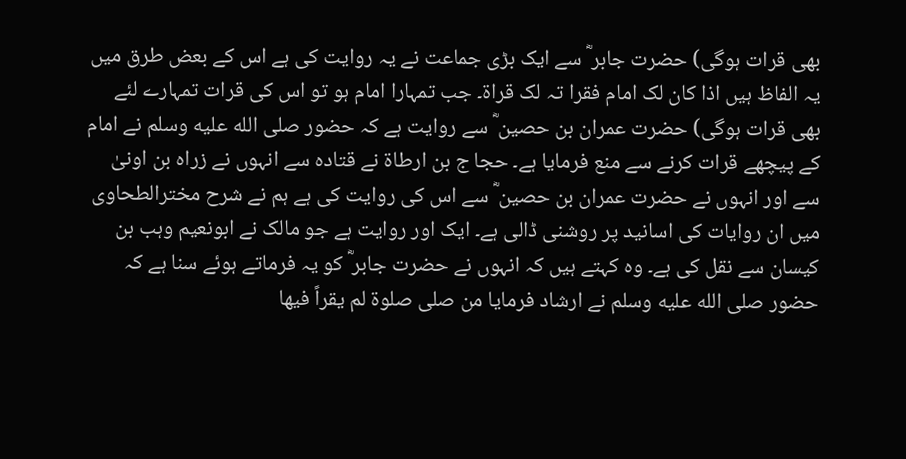بھی قرات ہوگی) حضرت جابر ؓ سے ایک بڑی جماعت نے یہ روایت کی ہے اس کے بعض طرق میں یہ الفاظ ہیں اذا کان لک امام فقرا تہ لک قراۃ۔ جب تمہارا امام ہو تو اس کی قرات تمہارے لئے بھی قرات ہوگی) حضرت عمران بن حصین ؓ سے روایت ہے کہ حضور صلى الله عليه وسلم نے امام کے پیچھے قرات کرنے سے منع فرمایا ہے۔ حجا ج بن ارطاۃ نے قتادہ سے انہوں نے زراہ بن اونیٰ سے اور انہوں نے حضرت عمران بن حصین ؓ سے اس کی روایت کی ہے ہم نے شرح مخترالطحاوی میں ان روایات کی اسانید پر روشنی ڈالی ہے۔ ایک اور روایت ہے جو مالک نے ابونعیم وہب بن کیسان سے نقل کی ہے۔ وہ کہتے ہیں کہ انہوں نے حضرت جابر ؓ کو یہ فرماتے ہوئے سنا ہے کہ حضور صلى الله عليه وسلم نے ارشاد فرمایا من صلی صلوۃ لم یقراً فیھا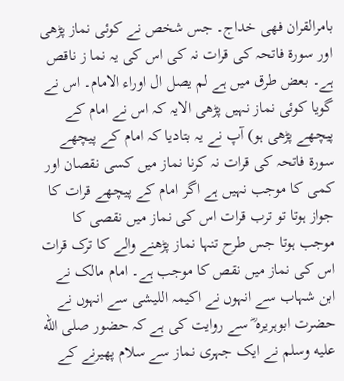بامرالقران فھی خداج۔ جس شخص نے کوئی نماز پڑھی اور سورة فاتحہ کی قرات نہ کی اس کی یہ نما ز ناقص ہے۔ بعض طرق میں ہے لم یصل ال اوراء الامام۔ اس نے گویا کوئی نماز نہیں پڑھی الایہ کہ اس نے امام کے پیچھے پڑھی ہو) آپ نے یہ بتادیا کہ امام کے پیچھے سورة فاتحہ کی قرات نہ کرنا نماز میں کسی نقصان اور کمی کا موجب نہیں ہے اگر امام کے پیچھے قرات کا جواز ہوتا تو ترب قرات اس کی نماز میں نقصی کا موجب ہوتا جس طرح تنہا نماز پڑھنے والے کا ترک قرات اس کی نماز میں نقص کا موجب ہے۔ امام مالک نے ابن شہاب سے انہوں نے اکیمہ اللیشی سے انہوں نے حضرت ابوہریرہ ؓ سے روایت کی ہے کہ حضور صلى الله عليه وسلم نے ایک جہری نماز سے سلام پھیرنے کے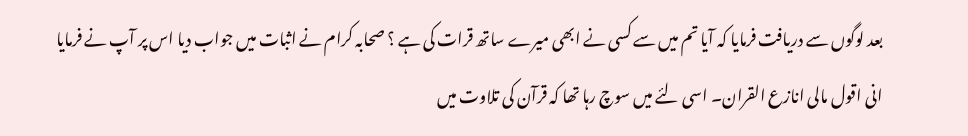بعد لوگوں سے دریافت فرمایا کہ آیا تم میں سے کسی نے ابھی میرے ساتھ قرات کی ہے ؟ صحابہ کرام نے اثبات میں جواب دیا اس پر آپ نے فرمایا انی اقول مالی انازع القران۔ اسی لئے میں سوچ رہا تھا کہ قرآن کی تلاوت میں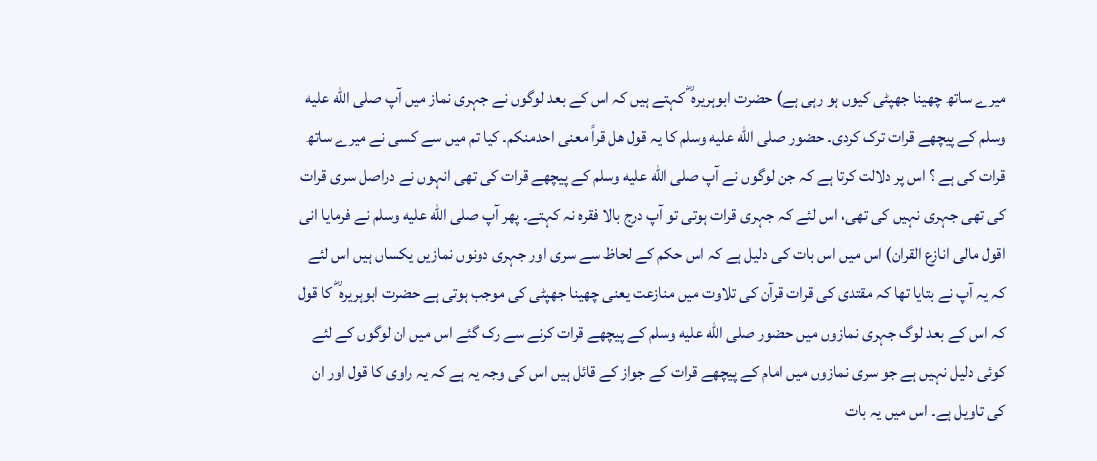میرے ساتھ چھینا جھپٹی کیوں ہو رہی ہے) حضرت ابوہریرہ ؓ کہتے ہیں کہ اس کے بعد لوگوں نے جہری نماز میں آپ صلى الله عليه وسلم کے پیچھے قرات ترک کردی۔ حضور صلى الله عليه وسلم کا یہ قول ھل قراً معنی احدمنکم۔ کیا تم میں سے کسی نے میرے ساتھ قرات کی ہے ؟ اس پر دلالت کرتا ہے کہ جن لوگوں نے آپ صلى الله عليه وسلم کے پیچھے قرات کی تھی انہوں نے دراصل سری قرات کی تھی جہری نہیں کی تھی، اس لئے کہ جہری قرات ہوتی تو آپ درج بالا فقرہ نہ کہتے۔ پھر آپ صلى الله عليه وسلم نے فرمایا انی اقول مالی انازع القران) اس میں اس بات کی دلیل ہے کہ اس حکم کے لحاظ سے سری اور جہری دونوں نمازیں یکساں ہیں اس لئے کہ یہ آپ نے بتایا تھا کہ مقتدی کی قرات قرآن کی تلاوت میں منازعت یعنی چھینا جھپٹی کی موجب ہوتی ہے حضرت ابوہریرہ ؓ کا قول کہ اس کے بعد لوگ جہری نمازوں میں حضور صلى الله عليه وسلم کے پیچھے قرات کرنے سے رک گئے اس میں ان لوگوں کے لئے کوئی دلیل نہیں ہے جو سری نمازوں میں امام کے پیچھے قرات کے جواز کے قائل ہیں اس کی وجہ یہ ہے کہ یہ راوی کا قول اور ان کی تاویل ہے۔ اس میں یہ بات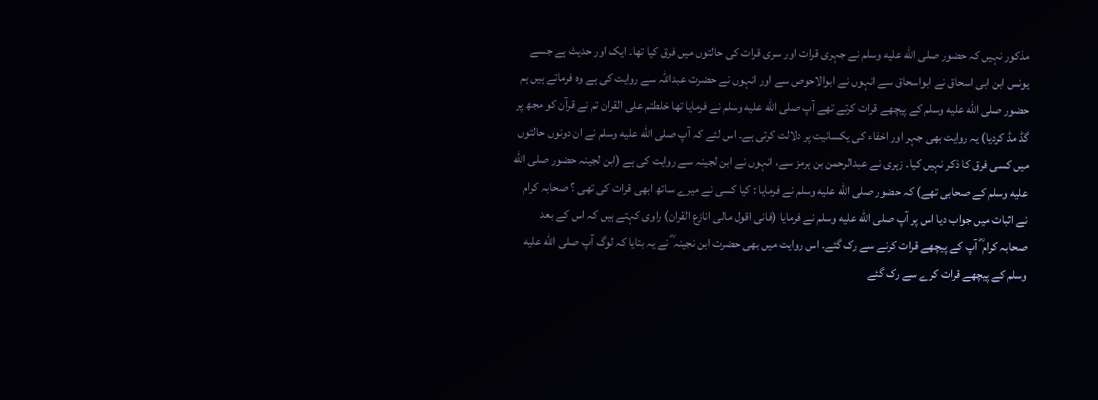مذکور نہیں کہ حضور صلى الله عليه وسلم نے جہری قرات اور سری قرات کی حالتوں میں فرق کیا تھا۔ ایک اور حدیث ہے جسے یونس ابن ابی اسحاق نے ابواسحاق سے انہوں نے ابوالاحوص سے اور انہوں نے حضرت عبداللہ سے روایت کی ہے وہ فرماتے ہیں ہم حضور صلى الله عليه وسلم کے پیچھے قرات کرتے تھے آپ صلى الله عليه وسلم نے فرمایا تھا خلطتم علی القران تم نے قرآن کو مجھ پر گڈ مڈ کردیا) یہ روایت بھی جہر اور اخفاء کی یکسانیت پر دلالت کرتی ہے۔ اس لئے کہ آپ صلى الله عليه وسلم نے ان دونوں حالتوں میں کسی فرق کا ذکر نہیں کیا۔ زہری نے عبدالرحمن بن ہرمز سے، انہوں نے ابن لجینہ سے روایت کی ہے (ابن لجینہ حضور صلى الله عليه وسلم کے صحابی تھے) کہ حضور صلى الله عليه وسلم نے فرمایا : کیا کسی نے میرے ساتھ ابھی قرات کی تھی ؟ صحابہ کرام نے اثبات میں جواب دیا اس پر آپ صلى الله عليه وسلم نے فرمایا (فانی اقول مالی انازع القران) راوی کہتے ہیں کہ اس کے بعد صحابہ کرام ؓ آپ کے پیچھے قرات کرنے سے رک گئے۔ اس روایت میں بھی حضرت ابن نجینہ ؓ نے یہ بتایا کہ لوگ آپ صلى الله عليه وسلم کے پیچھے قرات کرے سے رک گئے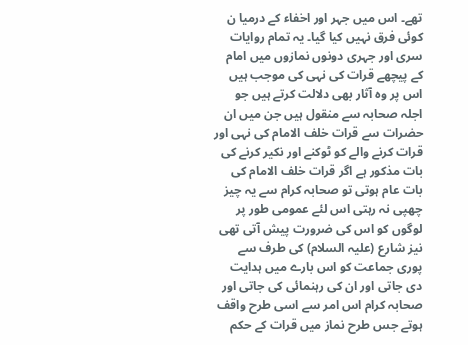تھے۔ اس میں جہر اور اخفاء کے درمیا ن کوئی فرق نہیں کیا گیا۔ یہ تمام روایات سری اور جہری دونوں نمازوں میں امام کے پیچھے قرات کی نہی کی موجب ہیں اس پر وہ آثار بھی دلالت کرتے ہیں جو اجلہ صحابہ سے منقول ہیں جن میں ان حضرات سے قرات خلف الامام کی نہی اور قرات کرنے والے کو ٹوکنے اور نکیر کرنے کی بات مذکور ہے اگر قرات خلف الامام کی بات عام ہوتی تو صحابہ کرام سے یہ چیز چھپی نہ رہتی اس لئے عمومی طور پر لوگوں کو اس کی ضرورت پیش آتی تھی نیز شارع (علیہ السلام) کی طرف سے پوری جماعت کو اس بارے میں ہدایت دی جاتی اور ان کی رہنمائی کی جاتی اور صحابہ کرام اس امر سے اسی طرح واقف ہوتے جس طرح نماز میں قرات کے حکم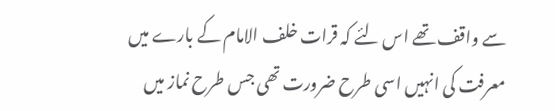سے واقف تھے اس لئے کہ قرات خلف الامام کے بارے میں معرفت کی انہیں اسی طرح ضرورت تھی جس طرح نماز میں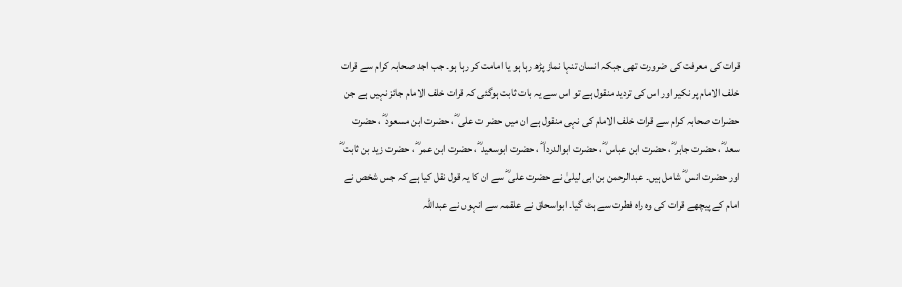قرات کی معرفت کی ضرورت تھی جبکہ انسان تنہا نماز پڑھ رہا ہو یا امامت کر رہا ہو۔ جب اجد صحابہ کرام سے قرات خلف الامام پر نکیر اور اس کی تردید منقول ہے تو اس سے یہ بات ثابت ہوگئی کہ قرات خلف الامام جائز نہیں ہے جن حضرات صحابہ کرام سے قرات خلف الامام کی نہی منقول ہے ان میں حضر ت علی ؓ ، حضرت ابن مسعود ؓ ، حضرت سعد ؓ ، حضرت جابر ؓ ، حضرت ابن عباس ؓ ، حضرت ابوالدردا ؓ ، حضرت ابوسعید ؓ ، حضرت ابن عمر ؓ ، حضرت زید بن ثابت ؓ اور حضرت انس ؓ شامل ہیں۔ عبدالرحمن بن ابی لیلیٰ نے حضرت علی ؓ سے ان کا یہ قول نقل کیا ہے کہ جس شخص نے امام کے پیچھے قرات کی وہ راہ فطرت سے ہٹ گیا۔ ابواسحاق نے علقمہ سے انہوں نے عبداللہ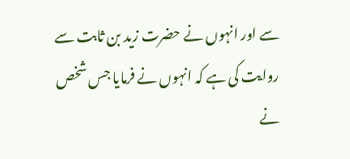سے اور انہوں نے حضرت زید بن ثابت سے روایت کی ہے کہ انہوں نے فرمایا جس شخص نے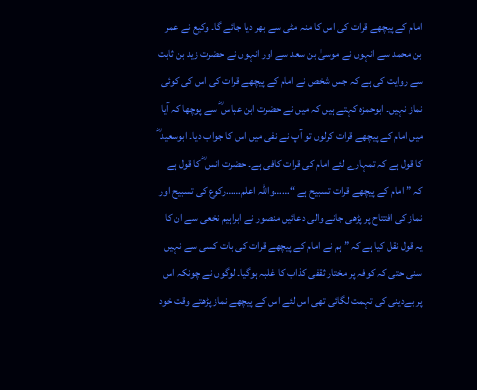امام کے پیچھے قرات کی اس کا منہ مٹی سے بھر دیا جائے گا۔ وکیع نے عمر بن محمد سے انہوں نے موسیٰ بن سعد سے اور انہوں نے حضرت زید بن ثابت سے روایت کی ہے کہ جس شخص نے امام کے پیچھے قرات کی اس کی کوئی نماز نہیں۔ ابوحمزہ کہتے ہیں کہ میں نے حضرت ابن عباس ؓ سے پوچھا کہ آیا میں امام کے پیچھے قرات کرلوں تو آپ نے نفی میں اس کا جواب دیا۔ ابوسعید ؓ کا قول ہے کہ تمہارے لئے امام کی قرات کافی ہے۔ حضرت انس ؓ کا قول ہے کہ ” امام کے پیچھے قرات تسبیح ہے “……واللہ اعلم……رکوع کی تسبیح اور نماز کی افتتاح پر پڑھی جانے والی دعائیں منصور نے ابراہیم نخعی سے ان کا یہ قول نقل کیا ہے کہ ” ہم نے امام کے پیچھے قرات کی بات کسی سے نہیں سنی حتی کہ کوفہ پر مختار ثقفی کذاب کا غلبہ ہوگیا۔ لوگوں نے چونکہ اس پر بےدینی کی تہمت لگائی تھی اس لئے اس کے پیچھے نماز پڑھتے وقت خود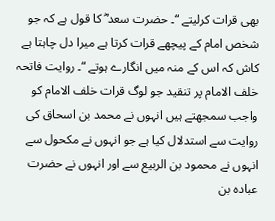بھی قرات کرلیتے “۔ حضرت سعد ؓ کا قول ہے کہ جو شخص امام کے پیچھے قرات کرتا ہے میرا دل چاہتا ہے کاش کہ اس کے منہ میں انگارے ہوتے “۔ روایت فاتحہ خلف الامام پر تنقید جو لوگ قرات خلف الامام کو واجب سمجھتے ہیں انہوں نے محمد بن اسحاق کی روایت سے استدلال کیا ہے جو انہوں نے مکحول سے انہوں نے محمود بن الربیع سے اور انہوں نے حضرت عبادہ بن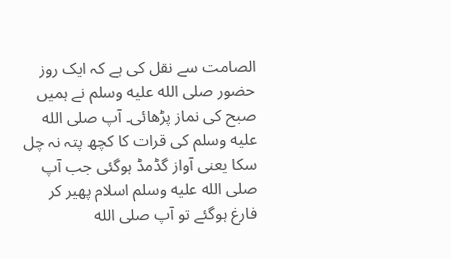الصامت سے نقل کی ہے کہ ایک روز حضور صلى الله عليه وسلم نے ہمیں صبح کی نماز پڑھائی۔ آپ صلى الله عليه وسلم کی قرات کا کچھ پتہ نہ چل سکا یعنی آواز گڈمڈ ہوگئی جب آپ صلى الله عليه وسلم اسلام پھیر کر فارغ ہوگئے تو آپ صلى الله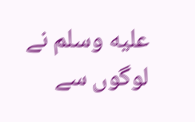عليه وسلم نے لوگوں سے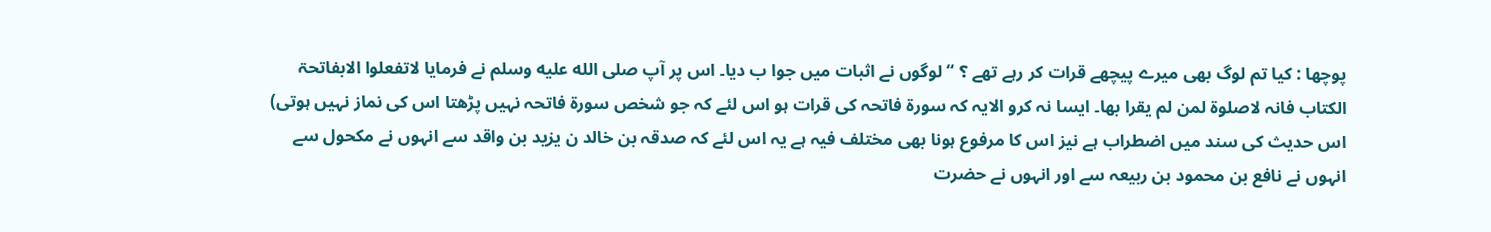پوچھا : کیا تم لوگ بھی میرے پیچھے قرات کر رہے تھے ؟ “ لوگوں نے اثبات میں جوا ب دیا۔ اس پر آپ صلى الله عليه وسلم نے فرمایا لاتفعلوا الابفاتحۃ الکتاب فانہ لاصلوۃ لمن لم یقرا بھا۔ ایسا نہ کرو الایہ کہ سورة فاتحہ کی قرات ہو اس لئے کہ جو شخص سورة فاتحہ نہیں پڑھتا اس کی نماز نہیں ہوتی) اس حدیث کی سند میں اضطراب ہے نیز اس کا مرفوع ہونا بھی مختلف فیہ ہے یہ اس لئے کہ صدقہ بن خالد ن یزید بن واقد سے انہوں نے مکحول سے انہوں نے نافع بن محمود بن ربیعہ سے اور انہوں نے حضرت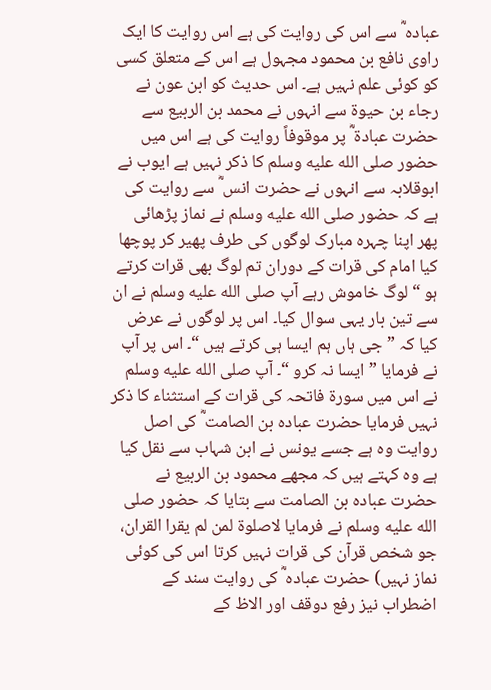عبادہ ؓ سے اس کی روایت کی ہے اس روایت کا ایک راوی نافع بن محمود مجہول ہے اس کے متعلق کسی کو کوئی علم نہیں ہے۔ اس حدیث کو ابن عون نے رجاء بن حیوۃ سے انہوں نے محمد بن الربیع سے حضرت عبادۃ ؓ پر موقوفاً روایت کی ہے اس میں حضور صلى الله عليه وسلم کا ذکر نہیں ہے ایوب نے ابوقلابہ سے انہوں نے حضرت انس ؓ سے روایت کی ہے کہ حضور صلى الله عليه وسلم نے نماز پڑھائی پھر اپنا چہرہ مبارک لوگوں کی طرف پھیر کر پوچھا کیا امام کی قرات کے دوران تم لوگ بھی قرات کرتے ہو “ لوگ خاموش رہے آپ صلى الله عليه وسلم نے ان سے تین بار یہی سوال کیا۔ اس پر لوگوں نے عرض کیا کہ ” جی ہاں ہم ایسا ہی کرتے ہیں “۔ اس پر آپ نے فرمایا ” ایسا نہ کرو “۔ آپ صلى الله عليه وسلم نے اس میں سورة فاتحہ کی قرات کے استثناء کا ذکر نہیں فرمایا حضرت عبادہ بن الصامت ؓ کی اصل روایت وہ ہے جسے یونس نے ابن شہاب سے نقل کیا ہے وہ کہتے ہیں کہ مجھے محمود بن الربیع نے حضرت عبادہ بن الصامت سے بتایا کہ حضور صلى الله عليه وسلم نے فرمایا لاصلوۃ لمن لم یقرا القران، جو شخص قرآن کی قرات نہیں کرتا اس کی کوئی نماز نہیں) حضرت عبادہ ؓ کی روایت سند کے اضطراب نیز رفع دوقف اور الاظ کے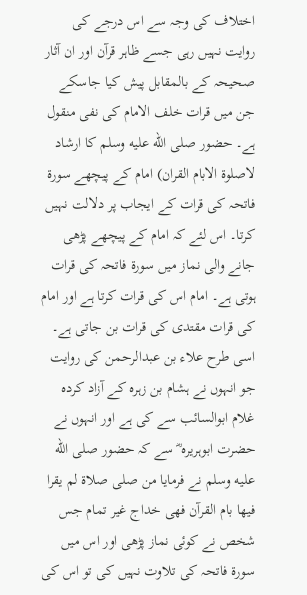اختلاف کی وجہ سے اس درجے کی روایت نہیں رہی جسے ظاہر قرآن اور ان آثار صحیحہ کے بالمقابل پیش کیا جاسکے جن میں قرات خلف الامام کی نفی منقول ہے۔ حضور صلى الله عليه وسلم کا ارشاد لاصلوۃ الابام القران) امام کے پیچھے سورة فاتحہ کی قرات کے ایجاب پر دلالت نہیں کرتا۔ اس لئے کہ امام کے پیچھے پڑھی جانے والی نماز میں سورة فاتحہ کی قرات ہوتی ہے۔ امام اس کی قرات کرتا ہے اور امام کی قرات مقتدی کی قرات بن جاتی ہے۔ اسی طرح علاء بن عبدالرحمن کی روایت جو انہوں نے ہشام بن زہرہ کے آزاد کردہ غلام ابوالسائب سے کی ہے اور انہوں نے حضرت ابوہریرہ ؓ سے کہ حضور صلى الله عليه وسلم نے فرمایا من صلی صلاۃ لم یقرا فیھا بام القرآن فھی خداج غیر تمام جس شخص نے کوئی نماز پڑھی اور اس میں سورة فاتحہ کی تلاوت نہیں کی تو اس کی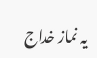یہ نماز خداج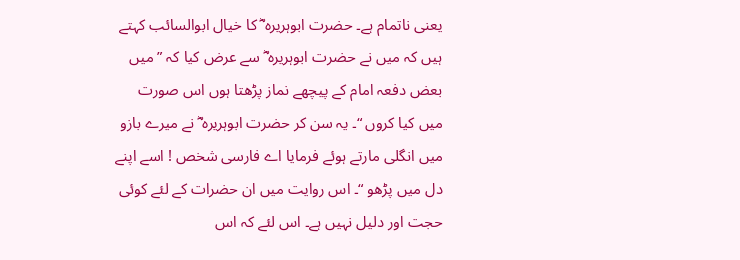یعنی ناتمام ہے۔ حضرت ابوہریرہ ؓ کا خیال ابوالسائب کہتے ہیں کہ میں نے حضرت ابوہریرہ ؓ سے عرض کیا کہ ” میں بعض دفعہ امام کے پیچھے نماز پڑھتا ہوں اس صورت میں کیا کروں “۔ یہ سن کر حضرت ابوہریرہ ؓ نے میرے بازو میں انگلی مارتے ہوئے فرمایا اے فارسی شخص ! اسے اپنے دل میں پڑھو “۔ اس روایت میں ان حضرات کے لئے کوئی حجت اور دلیل نہیں ہے۔ اس لئے کہ اس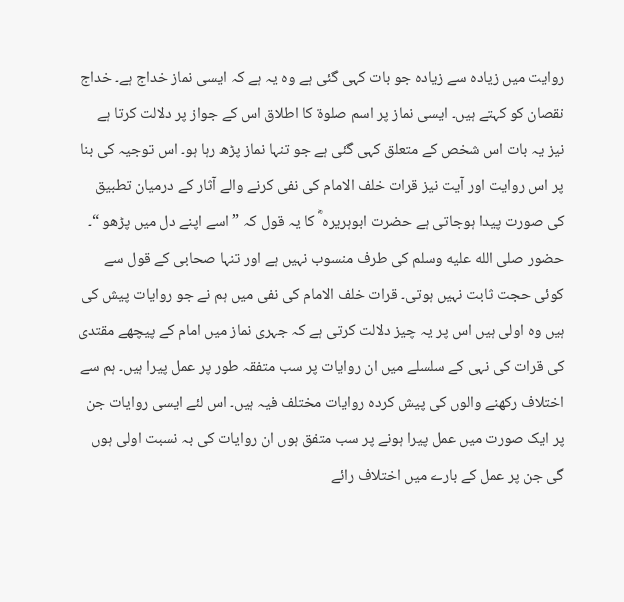روایت میں زیادہ سے زیادہ جو بات کہی گئی ہے وہ یہ ہے کہ ایسی نماز خداج ہے۔ خداج نقصان کو کہتے ہیں۔ ایسی نماز پر اسم صلوۃ کا اطلاق اس کے جواز پر دلالت کرتا ہے نیز یہ بات اس شخص کے متعلق کہی گئی ہے جو تنہا نماز پڑھ رہا ہو۔ اس توجیہ کی بنا پر اس روایت اور آیت نیز قرات خلف الامام کی نفی کرنے والے آثار کے درمیان تطبیق کی صورت پیدا ہوجاتی ہے حضرت ابوہریرہ ؓ کا یہ قول کہ ” اسے اپنے دل میں پڑھو “۔ حضور صلى الله عليه وسلم کی طرف منسوب نہیں ہے اور تنہا صحابی کے قول سے کوئی حجت ثابت نہیں ہوتی۔ قرات خلف الامام کی نفی میں ہم نے جو روایات پیش کی ہیں وہ اولی ہیں اس پر یہ چیز دلالت کرتی ہے کہ جہری نماز میں امام کے پیچھے مقتدی کی قرات کی نہی کے سلسلے میں ان روایات پر سب متفقہ طور پر عمل پیرا ہیں۔ ہم سے اختلاف رکھنے والوں کی پیش کردہ روایات مختلف فیہ ہیں۔ اس لئے ایسی روایات جن پر ایک صورت میں عمل پیرا ہونے پر سب متفق ہوں ان روایات کی بہ نسبت اولی ہوں گی جن پر عمل کے بارے میں اختلاف رائے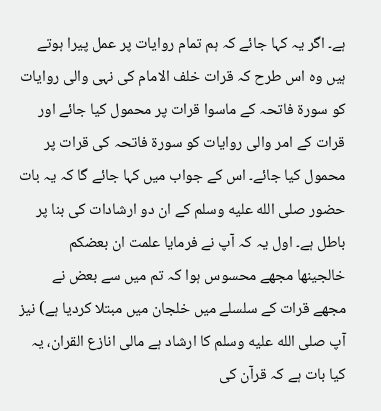ہے۔ اگر یہ کہا جائے کہ ہم تمام روایات پر عمل پیرا ہوتے ہیں وہ اس طرح کہ قرات خلف الامام کی نہی والی روایات کو سورة فاتحہ کے ماسوا قرات پر محمول کیا جائے اور قرات کے امر والی روایات کو سورة فاتحہ کی قرات پر محمول کیا جائے۔ اس کے جواب میں کہا جائے گا کہ یہ بات حضور صلى الله عليه وسلم کے ان دو ارشادات کی بنا پر باطل ہے۔ اول یہ کہ آپ نے فرمایا علمت ان بعضکم خالجینھا مجھے محسوس ہوا کہ تم میں سے بعض نے مجھے قرات کے سلسلے میں خلجان میں مبتلا کردیا ہے) نیز آپ صلى الله عليه وسلم کا ارشاد ہے مالی انازع القران، یہ کیا بات ہے کہ قرآن کی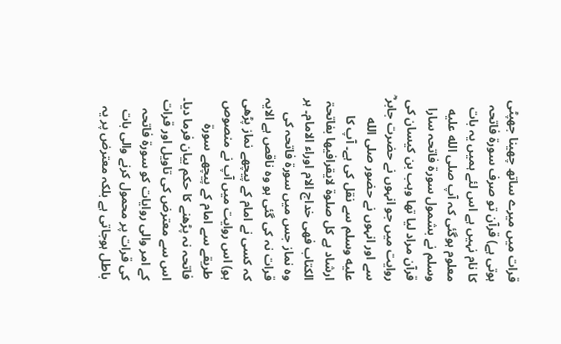قرات میں میرے ساتھ چھینا جھپٹی ہوتی ہے) قرآن تو صرف سورة فاتحہ کا نام نہیں ہے اس لئے ہمیں یہ بات معلوم ہوگئی کہ آپ صلى الله عليه وسلم نے بشمول سورة فاتحہ سارا قرآن مراد لیا تھا وہب بن کیسان کی روایت میں جو انہوں نے حضرت جابر ؓ سے اور انہوں نے حضور صلى الله عليه وسلم سے نقل کی ہے۔ آپ کا ارشاد ہے کل صلوۃ لایقرافیھا بفاتحۃ الکتاب فھی خداج الام اوراء الامام۔ ہر وہ نماز جس میں سورة فاتحہ کی قرات نہ کی گئی ہو وہ ناقص ہے الایہ کہ کسی نے امام کے پیچھے نماز پڑھی ہو) اس روایت میں آپ نے منصوص طریقے سے امام کے پیچھے سورة فاتحہ نہ پڑھنے کا حکم بیان فرما دیا۔ اس سے معترض کی تاویل اور قرات کے امر والی روایات کو سورة فاتحہ کی قرات پر محمول کرنے والی بات باطل ہوجاتی ہے بلکہ معترض پر یہ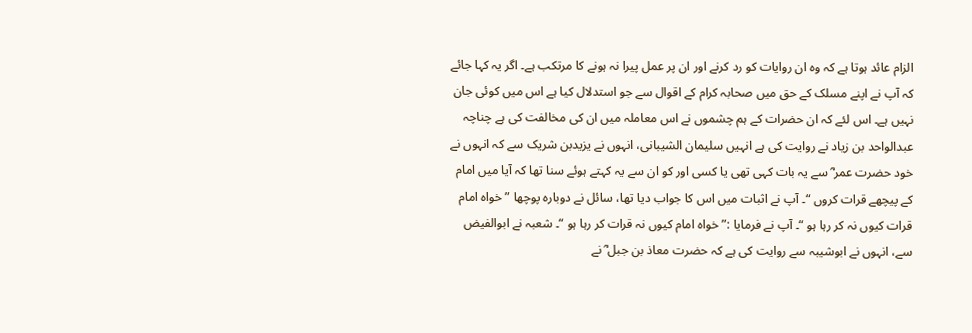الزام عائد ہوتا ہے کہ وہ ان روایات کو رد کرنے اور ان پر عمل پیرا نہ ہونے کا مرتکب ہے۔ اگر یہ کہا جائے کہ آپ نے اپنے مسلک کے حق میں صحابہ کرام کے اقوال سے جو استدلال کیا ہے اس میں کوئی جان نہیں ہے۔ اس لئے کہ ان حضرات کے ہم چشموں نے اس معاملہ میں ان کی مخالفت کی ہے چناچہ عبدالواحد بن زیاد نے روایت کی ہے انہیں سلیمان الشیبانی، انہوں نے یزیدبن شریک سے کہ انہوں نے خود حضرت عمر ؓ سے یہ بات کہی تھی یا کسی اور کو ان سے یہ کہتے ہوئے سنا تھا کہ آیا میں امام کے پیچھے قرات کروں “۔ آپ نے اثبات میں اس کا جواب دیا تھا، سائل نے دوبارہ پوچھا ” خواہ امام قرات کیوں نہ کر رہا ہو “۔ آپ نے فرمایا :” خواہ امام کیوں نہ قرات کر رہا ہو “۔ شعبہ نے ابوالفیض سے، انہوں نے ابوشیبہ سے روایت کی ہے کہ حضرت معاذ بن جبل ؓ نے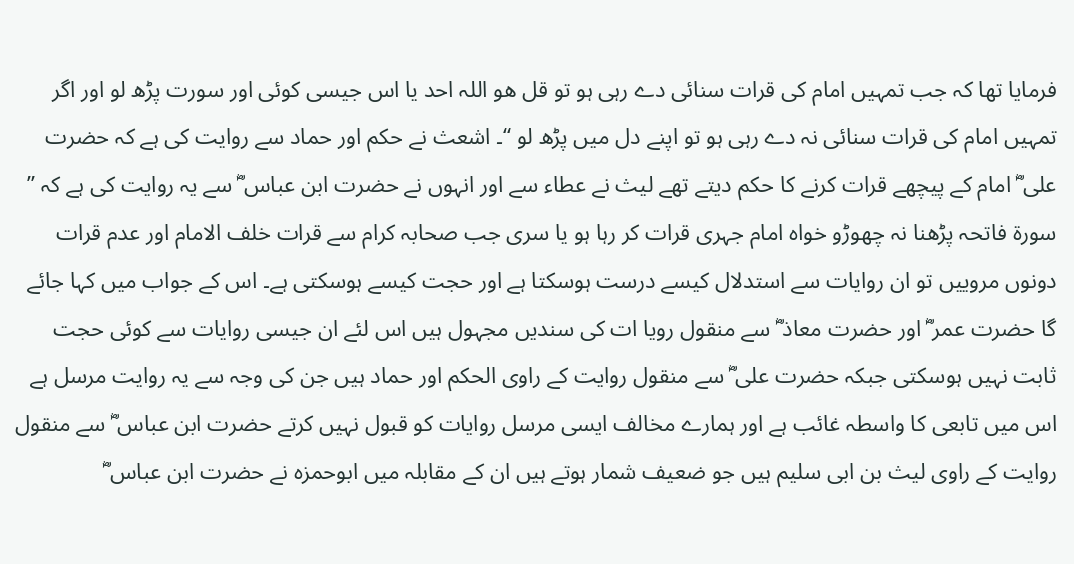فرمایا تھا کہ جب تمہیں امام کی قرات سنائی دے رہی ہو تو قل ھو اللہ احد یا اس جیسی کوئی اور سورت پڑھ لو اور اگر تمہیں امام کی قرات سنائی نہ دے رہی ہو تو اپنے دل میں پڑھ لو “۔ اشعث نے حکم اور حماد سے روایت کی ہے کہ حضرت علی ؓ امام کے پیچھے قرات کرنے کا حکم دیتے تھے لیث نے عطاء سے اور انہوں نے حضرت ابن عباس ؓ سے یہ روایت کی ہے کہ ” سورة فاتحہ پڑھنا نہ چھوڑو خواہ امام جہری قرات کر رہا ہو یا سری جب صحابہ کرام سے قرات خلف الامام اور عدم قرات دونوں مروییں تو ان روایات سے استدلال کیسے درست ہوسکتا ہے اور حجت کیسے ہوسکتی ہے۔ اس کے جواب میں کہا جائے گا حضرت عمر ؓ اور حضرت معاذ ؓ سے منقول رویا ات کی سندیں مجہول ہیں اس لئے ان جیسی روایات سے کوئی حجت ثابت نہیں ہوسکتی جبکہ حضرت علی ؓ سے منقول روایت کے راوی الحکم اور حماد ہیں جن کی وجہ سے یہ روایت مرسل ہے اس میں تابعی کا واسطہ غائب ہے اور ہمارے مخالف ایسی مرسل روایات کو قبول نہیں کرتے حضرت ابن عباس ؓ سے منقول روایت کے راوی لیث بن ابی سلیم ہیں جو ضعیف شمار ہوتے ہیں ان کے مقابلہ میں ابوحمزہ نے حضرت ابن عباس ؓ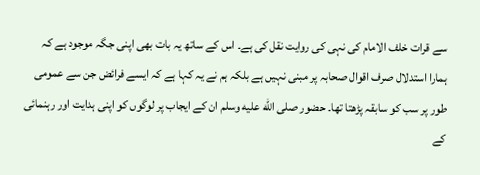سے قرات خلف الامام کی نہی کی روایت نقل کی ہے۔ اس کے ساتھ یہ بات بھی اپنی جگہ موجود ہے کہ ہمارا استدلال صرف اقوال صحابہ پر مبنی نہیں ہے بلکہ ہم نے یہ کہا ہے کہ ایسے فرائض جن سے عمومی طور پر سب کو سابقہ پڑھتا تھا۔ حضور صلى الله عليه وسلم ان کے ایجاب پر لوگوں کو اپنی ہدایت اور رہنمائی کے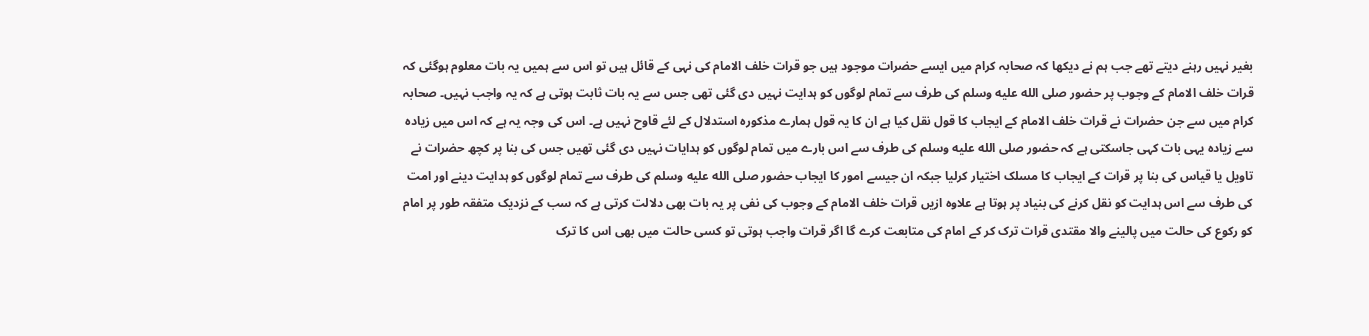بغیر نہیں رہنے دیتے تھے جب ہم نے دیکھا کہ صحابہ کرام میں ایسے حضرات موجود ہیں جو قرات خلف الامام کی نہی کے قائل ہیں تو اس سے ہمیں یہ بات معلوم ہوگئی کہ قرات خلف الامام کے وجوب پر حضور صلى الله عليه وسلم کی طرف سے تمام لوگوں کو ہدایت نہیں دی گئی تھی جس سے یہ بات ثابت ہوتی ہے کہ یہ واجب نہیں۔ صحابہ کرام میں سے جن حضرات نے قرات خلف الامام کے ایجاب کا قول نقل کیا ہے ان کا یہ قول ہمارے مذکورہ استدلال کے لئے قاوح نہیں ہے۔ اس کی وجہ یہ ہے کہ اس میں زیادہ سے زیادہ یہی بات کہی جاسکتی ہے کہ حضور صلى الله عليه وسلم کی طرف سے اس بارے میں تمام لوگوں کو ہدایات نہیں دی گئی تھیں جس کی بنا پر کچھ حضرات نے تاویل یا قیاس کی بنا پر قرات کے ایجاب کا مسلک اختیار کرلیا جبکہ ان جیسے امور کا ایجاب حضور صلى الله عليه وسلم کی طرف سے تمام لوگوں کو ہدایت دینے اور امت کی طرف سے اس ہدایت کو نقل کرنے کی بنیاد پر ہوتا ہے علاوہ ازیں قرات خلف الامام کے وجوب کی نفی پر یہ بات بھی دلالت کرتی ہے کہ سب کے نزدیک متفقہ طور پر امام کو رکوع کی حالت میں پالینے والا مقتدی قرات ترک کر کے امام کی متابعت کرے گا اگر قرات واجب ہوتی تو کسی حالت میں بھی اس کا ترک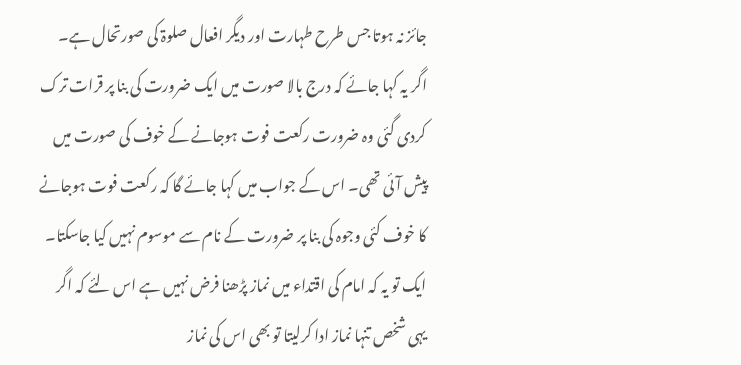جائز نہ ہوتا جس طرح طہارت اور دیگر افعال صلوۃ کی صورتحال ہے۔ اگر یہ کہا جائے کہ درج بالا صورت میں ایک ضرورت کی بنا پر قرات ترک کردی گئی وہ ضرورت رکعت فوت ہوجانے کے خوف کی صورت میں پیش آئی تھی۔ اس کے جواب میں کہا جائے گا کہ رکعت فوت ہوجانے کا خوف کئی وجوہ کی بنا پر ضرورت کے نام سے موسوم نہیں کیا جاسکتا۔ ایک تو یہ کہ امام کی اقتداء میں نماز پڑھنا فرض نہیں ہے اس لئے کہ اگر یہی شخص تنہا نماز ادا کرلیتا تو بھی اس کی نماز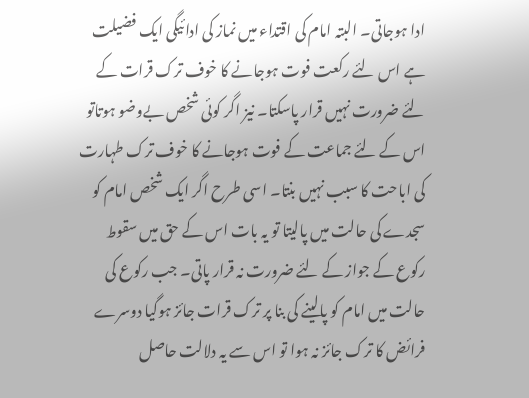ادا ہوجاتی۔ البتہ امام کی اقتداء میں نماز کی ادائیگی ایک فضیلت ہے اس لئے رکعت فوت ہوجانے کا خوف ترک قرات کے لئے ضرورت نہیں قرار پاسکتا۔ نیز اگر کوئی شخص بےوضو ہوتاتو اس کے لئے جماعت کے فوت ہوجانے کا خوف ترک طہارت کی اباحت کا سبب نہیں بنتا۔ اسی طرح اگر ایک شخص امام کو سجدے کی حالت میں پالیتا تو یہ بات اس کے حق میں سقوط رکوع کے جواز کے لئے ضرورت نہ قرار پاتی۔ جب رکوع کی حالت میں امام کو پالینے کی بنا پر ترک قرات جائز ہوگیا دوسرے فرائض کا ترک جائز نہ ہوا تو اس سے یہ دلالت حاصل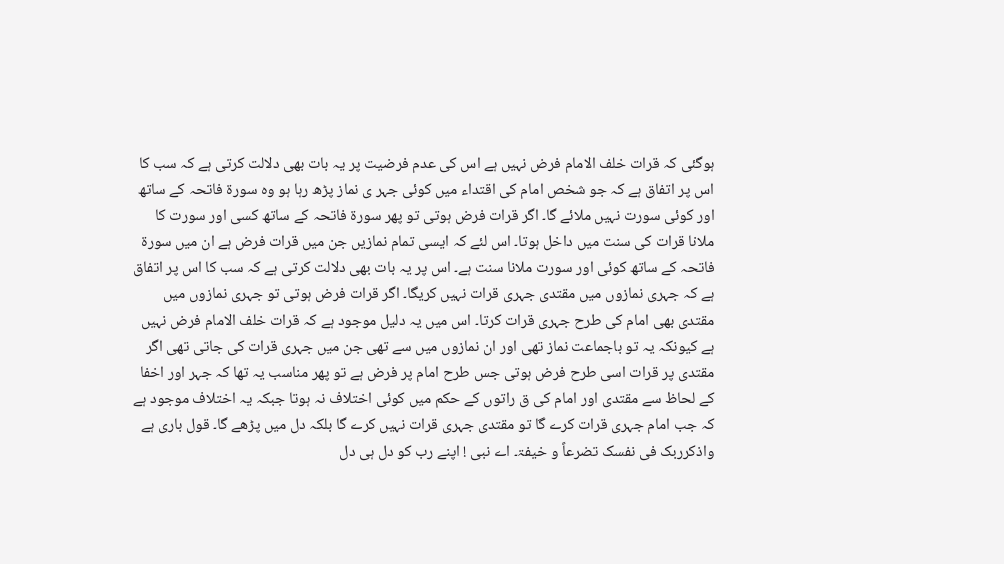ہوگئی کہ قرات خلف الامام فرض نہیں ہے اس کی عدم فرضیت پر یہ بات بھی دلالت کرتی ہے کہ سب کا اس پر اتفاق ہے کہ جو شخص امام کی اقتداء میں کوئی جہر ی نماز پڑھ رہا ہو وہ سورة فاتحہ کے ساتھ اور کوئی سورت نہیں ملائے گا۔ اگر قرات فرض ہوتی تو پھر سورة فاتحہ کے ساتھ کسی اور سورت کا ملانا قرات کی سنت میں داخل ہوتا۔ اس لئے کہ ایسی تمام نمازیں جن میں قرات فرض ہے ان میں سورة فاتحہ کے ساتھ کوئی اور سورت ملانا سنت ہے۔ اس پر یہ بات بھی دلالت کرتی ہے کہ سب کا اس پر اتفاق ہے کہ جہری نمازوں میں مقتدی جہری قرات نہیں کریگا۔ اگر قرات فرض ہوتی تو جہری نمازوں میں مقتدی بھی امام کی طرح جہری قرات کرتا۔ اس میں یہ دلیل موجود ہے کہ قرات خلف الامام فرض نہیں ہے کیونکہ یہ تو باجماعت نماز تھی اور ان نمازوں میں سے تھی جن میں جہری قرات کی جاتی تھی اگر مقتدی پر قرات اسی طرح فرض ہوتی جس طرح امام پر فرض ہے تو پھر مناسب یہ تھا کہ جہر اور اخفا کے لحاظ سے مقتدی اور امام کی ق راتوں کے حکم میں کوئی اختلاف نہ ہوتا جبکہ یہ اختلاف موجود ہے کہ جب امام جہری قرات کرے گا تو مقتدی جہری قرات نہیں کرے گا بلکہ دل میں پڑھے گا۔ قول باری ہے واذکرربک فی نفسک تضرعاً و خیفۃ۔ اے نبی ! اپنے رب کو دل ہی دل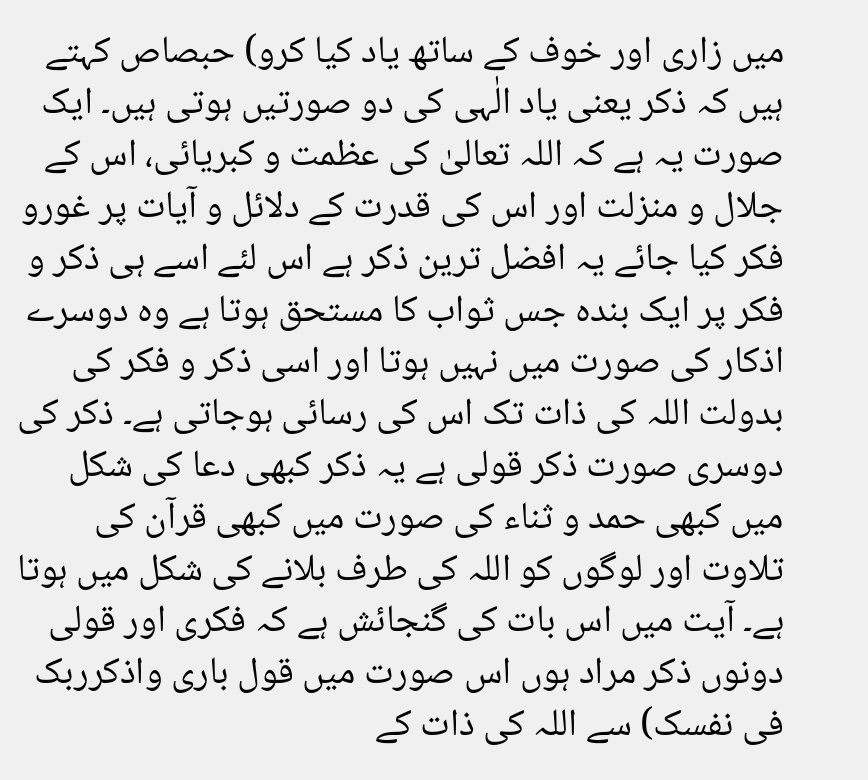میں زاری اور خوف کے ساتھ یاد کیا کرو) حبصاص کہتے ہیں کہ ذکر یعنی یاد الٰہی کی دو صورتیں ہوتی ہیں۔ ایک صورت یہ ہے کہ اللہ تعالیٰ کی عظمت و کبریائی، اس کے جلال و منزلت اور اس کی قدرت کے دلائل و آیات پر غورو فکر کیا جائے یہ افضل ترین ذکر ہے اس لئے اسے ہی ذکر و فکر پر ایک بندہ جس ثواب کا مستحق ہوتا ہے وہ دوسرے اذکار کی صورت میں نہیں ہوتا اور اسی ذکر و فکر کی بدولت اللہ کی ذات تک اس کی رسائی ہوجاتی ہے۔ ذکر کی دوسری صورت ذکر قولی ہے یہ ذکر کبھی دعا کی شکل میں کبھی حمد و ثناء کی صورت میں کبھی قرآن کی تلاوت اور لوگوں کو اللہ کی طرف بلانے کی شکل میں ہوتا ہے۔ آیت میں اس بات کی گنجائش ہے کہ فکری اور قولی دونوں ذکر مراد ہوں اس صورت میں قول باری واذکرربک فی نفسک) سے اللہ کی ذات کے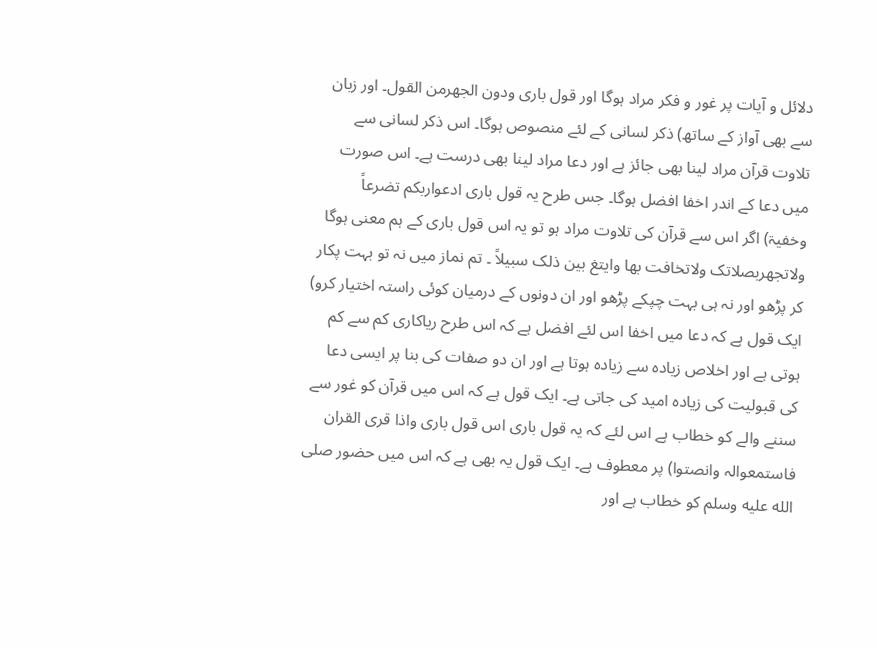دلائل و آیات پر غور و فکر مراد ہوگا اور قول باری ودون الجھرمن القول۔ اور زبان سے بھی آواز کے ساتھ) ذکر لسانی کے لئے منصوص ہوگا۔ اس ذکر لسانی سے تلاوت قرآن مراد لینا بھی جائز ہے اور دعا مراد لینا بھی درست ہے۔ اس صورت میں دعا کے اندر اخفا افضل ہوگا۔ جس طرح یہ قول باری ادعواربکم تضرعاً وخفیۃ) اگر اس سے قرآن کی تلاوت مراد ہو تو یہ اس قول باری کے ہم معنی ہوگا ولاتجھربصلاتک ولاتخافت بھا وایتغ بین ذلک سبیلاً ۔ تم نماز میں نہ تو بہت پکار کر پڑھو اور نہ ہی بہت چپکے پڑھو اور ان دونوں کے درمیان کوئی راستہ اختیار کرو) ایک قول ہے کہ دعا میں اخفا اس لئے افضل ہے کہ اس طرح ریاکاری کم سے کم ہوتی ہے اور اخلاص زیادہ سے زیادہ ہوتا ہے اور ان دو صفات کی بنا پر ایسی دعا کی قبولیت کی زیادہ امید کی جاتی ہے۔ ایک قول ہے کہ اس میں قرآن کو غور سے سننے والے کو خطاب ہے اس لئے کہ یہ قول باری اس قول باری واذا قری القران فاستمعوالہ وانصتوا) پر معطوف ہے۔ ایک قول یہ بھی ہے کہ اس میں حضور صلى الله عليه وسلم کو خطاب ہے اور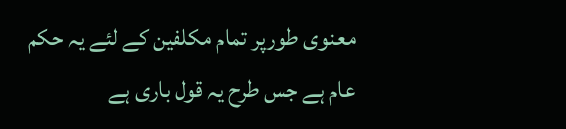معنوی طورپر تمام مکلفین کے لئے یہ حکم عام ہے جس طرح یہ قول باری ہے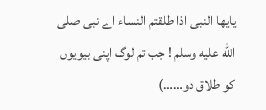یایھا النبی اذا طلقتم النساء اے نبی صلى الله عليه وسلم ! جب تم لوگ اپنی بیویوں کو طلاق دو……)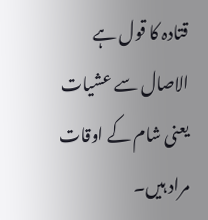قتادہ کا قول ہے الاصال سے عشیات یعنی شام کے اوقات مراد ہیں۔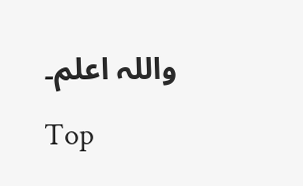واللہ اعلم۔
Top